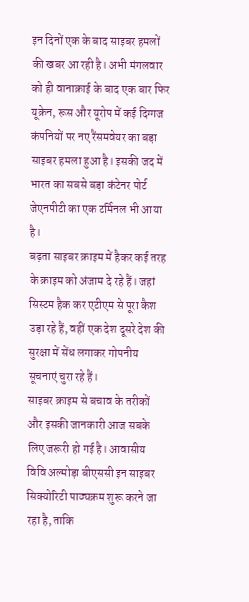इन दिनों एक के बाद साइबर हमलों की खबर आ रही है। अभी मंगलवार को ही वानाक्राई के बाद एक बार फिर यूक्रेन, रूस और यूरोप में कई दिग्गज कंपनियों पर नए रैंसमवेयर का बड़ा साइबर हमला हुआ है। इसकी जद में भारत का सबसे बड़ा कंटेनर पोर्ट जेएनपीटी का एक टर्मिनल भी आया है।
बढ़ता साइबर क्राइम में हैकर कई तरह के क्राइम को अंजाम दे रहे हैं। जहां सिस्टम हैक कर एटीएम से पूरा कैश उड़ा रहे हैं, वहीं एक देश दूसरे देश की सुरक्षा में सेंध लगाकर गोपनीय सूचनाएं चुरा रहे हैं।
साइबर क्राइम से बचाव के तरीकों और इसकी जानकारी आज सबके लिए जरूरी हो गई है। आवासीय विवि अल्मोड़ा बीएससी इन साइबर सिक्योरिटी पाठ्यक्रम शुरू करने जा रहा है, ताकि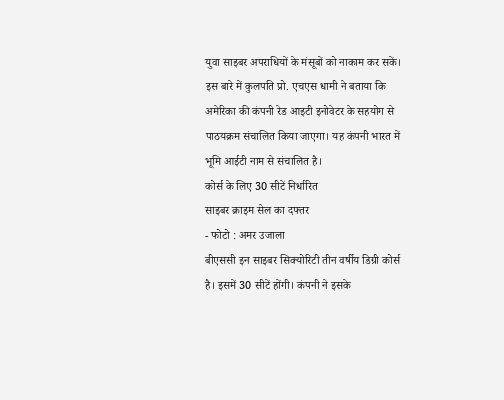युवा साइबर अपराधियों के मंसूबों को नाकाम कर सकें।
इस बारे में कुलपति प्रो. एचएस धामी ने बताया कि अमेरिका की कंपनी रेड आइटी इनोवेटर के सहयोग से पाठयक्रम संचालित किया जाएगा। यह कंपनी भारत में भूमि आईटी नाम से संचालित है।
कोर्स के लिए 30 सीटें निर्धारित
साइबर क्राइम सेल का दफ्तर
- फोटो : अमर उजाला
बीएससी इन साइबर सिक्योरिटी तीन वर्षीय डिग्री कोर्स है। इसमें 30 सीटें होंगी। कंपनी ने इसके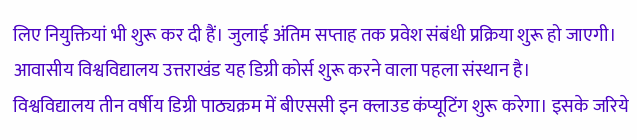लिए नियुक्तियां भी शुरू कर दी हैं। जुलाई अंतिम सप्ताह तक प्रवेश संबंधी प्रक्रिया शुरू हो जाएगी। आवासीय विश्वविद्यालय उत्तराखंड यह डिग्री कोर्स शुरू करने वाला पहला संस्थान है।
विश्वविद्यालय तीन वर्षीय डिग्री पाठ्यक्रम में बीएससी इन क्लाउड कंप्यूटिंग शुरू करेगा। इसके जरिये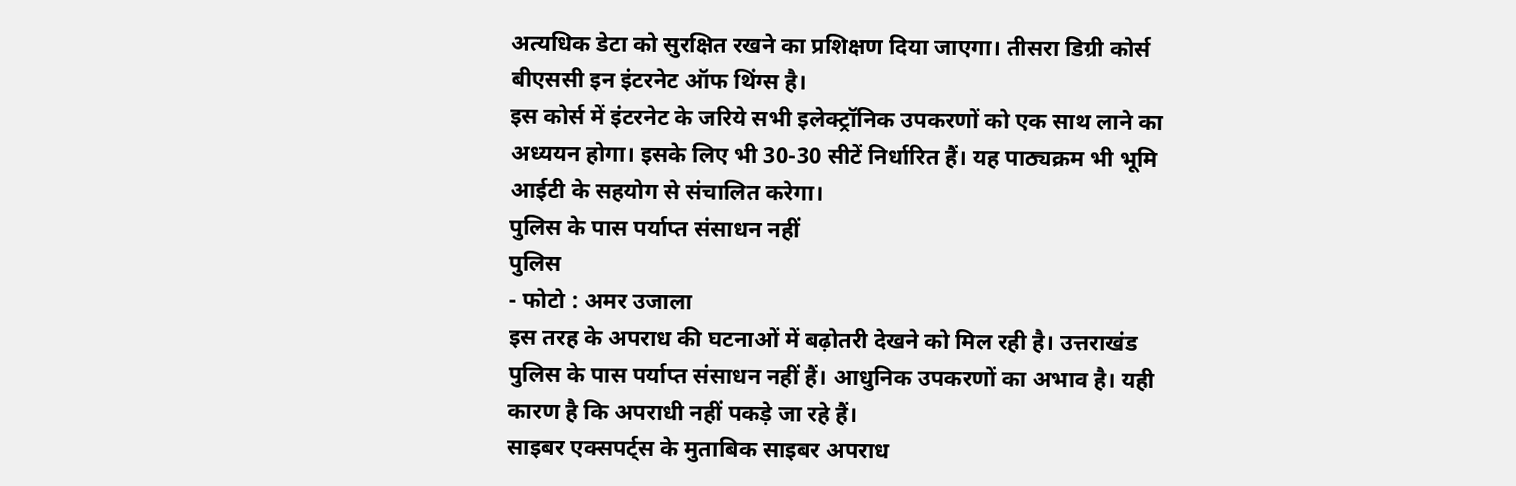अत्यधिक डेटा को सुरक्षित रखने का प्रशिक्षण दिया जाएगा। तीसरा डिग्री कोर्स बीएससी इन इंटरनेट ऑफ थिंग्स है।
इस कोर्स में इंटरनेट के जरिये सभी इलेक्ट्रॉनिक उपकरणों को एक साथ लाने का अध्ययन होगा। इसके लिए भी 30-30 सीटें निर्धारित हैं। यह पाठ्यक्रम भी भूमि आईटी के सहयोग से संचालित करेगा।
पुलिस के पास पर्याप्त संसाधन नहीं
पुलिस
- फोटो : अमर उजाला
इस तरह के अपराध की घटनाओं में बढ़ोतरी देखने को मिल रही है। उत्तराखंड पुलिस के पास पर्याप्त संसाधन नहीं हैं। आधुनिक उपकरणों का अभाव है। यही कारण है कि अपराधी नहीं पकड़े जा रहे हैं।
साइबर एक्सपर्ट्स के मुताबिक साइबर अपराध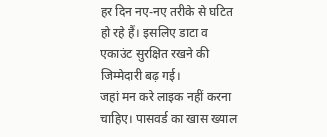हर दिन नए-नए तरीके से घटित हो रहे हैं। इसलिए डाटा व एकाउंट सुरक्षित रखने की जिम्मेदारी बढ़ गई।
जहां मन करे लाइक नहीं करना चाहिए। पासवर्ड का खास ख्याल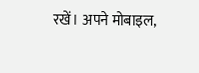रखें। अपने मोबाइल,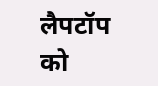लैपटॉप को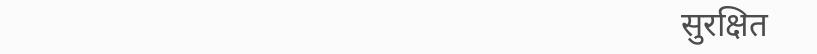सुरक्षित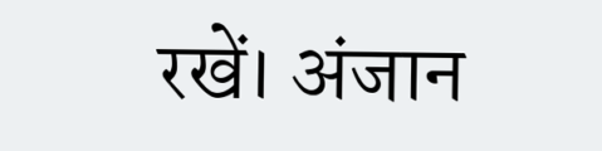रखें। अंजान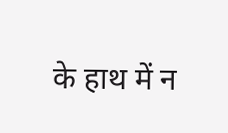के हाथ में न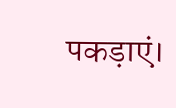पकड़ाएं।